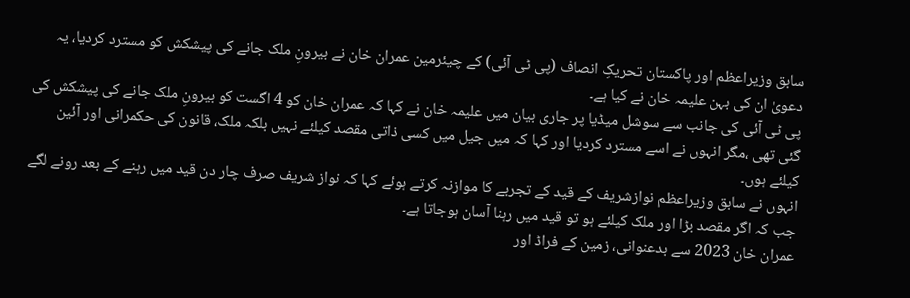سابق وزیراعظم اور پاکستان تحریکِ انصاف (پی ٹی آئی) کے چیئرمین عمران خان نے بیرونِ ملک جانے کی پیشکش کو مسترد کردیا، یہ دعویٰ ان کی بہن علیمہ خان نے کیا ہے۔
پی ٹی آئی کی جانب سے سوشل میڈیا پر جاری بیان میں علیمہ خان نے کہا کہ عمران خان کو 4 اگست کو بیرونِ ملک جانے کی پیشکش کی گئی تھی ،مگر انہوں نے اسے مسترد کردیا اور کہا کہ میں جیل میں کسی ذاتی مقصد کیلئے نہیں بلکہ ملک، قانون کی حکمرانی اور آئین کیلئے ہوں۔
انہوں نے سابق وزیراعظم نوازشریف کے قید کے تجربے کا موازنہ کرتے ہوئے کہا کہ نواز شریف صرف چار دن قید میں رہنے کے بعد رونے لگے جب کہ اگر مقصد بڑا اور ملک کیلئے ہو تو قید میں رہنا آسان ہوجاتا ہے۔
عمران خان 2023 سے بدعنوانی، زمین کے فراڈ اور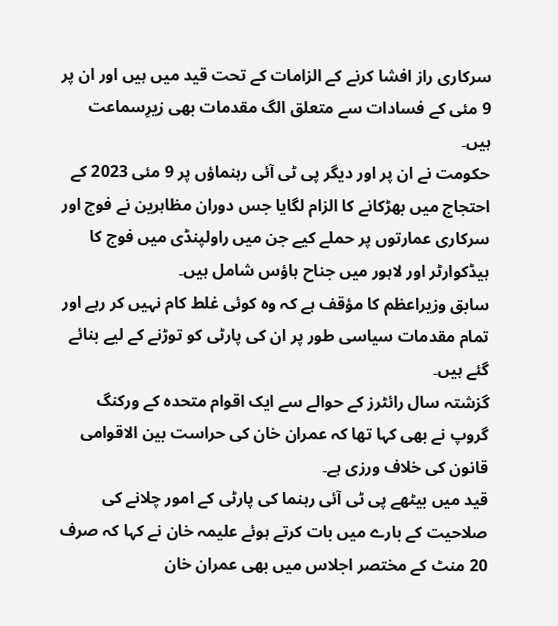سرکاری راز افشا کرنے کے الزامات کے تحت قید میں ہیں اور ان پر 9 مئی کے فسادات سے متعلق الگ مقدمات بھی زیرِسماعت ہیں۔
حکومت نے ان پر اور دیگر پی ٹی آئی رہنماؤں پر 9 مئی 2023 کے احتجاج میں بھڑکانے کا الزام لگایا جس دوران مظاہرین نے فوج اور سرکاری عمارتوں پر حملے کیے جن میں راولپنڈی میں فوج کا ہیڈکوارٹر اور لاہور میں جناح ہاؤس شامل ہیں۔
سابق وزیراعظم کا مؤقف ہے کہ وہ کوئی غلط کام نہیں کر رہے اور تمام مقدمات سیاسی طور پر ان کی پارٹی کو توڑنے کے لیے بنائے گئے ہیں۔
گزشتہ سال رائٹرز کے حوالے سے ایک اقوام متحدہ کے ورکنگ گروپ نے بھی کہا تھا کہ عمران خان کی حراست بین الاقوامی قانون کی خلاف ورزی ہے۔
قید میں بیٹھے پی ٹی آئی رہنما کی پارٹی کے امور چلانے کی صلاحیت کے بارے میں بات کرتے ہوئے علیمہ خان نے کہا کہ صرف 20 منٹ کے مختصر اجلاس میں بھی عمران خان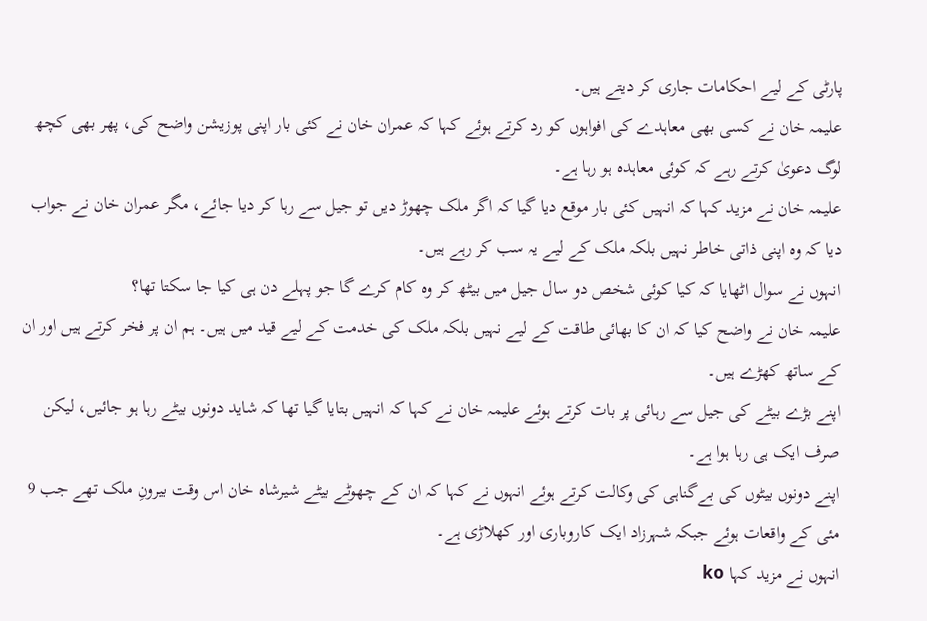پارٹی کے لیے احکامات جاری کر دیتے ہیں۔
علیمہ خان نے کسی بھی معاہدے کی افواہوں کو رد کرتے ہوئے کہا کہ عمران خان نے کئی بار اپنی پوزیشن واضح کی، پھر بھی کچھ لوگ دعویٰ کرتے رہے کہ کوئی معاہدہ ہو رہا ہے۔
علیمہ خان نے مزید کہا کہ انہیں کئی بار موقع دیا گیا کہ اگر ملک چھوڑ دیں تو جیل سے رہا کر دیا جائے، مگر عمران خان نے جواب دیا کہ وہ اپنی ذاتی خاطر نہیں بلکہ ملک کے لیے یہ سب کر رہے ہیں۔
انہوں نے سوال اٹھایا کہ کیا کوئی شخص دو سال جیل میں بیٹھ کر وہ کام کرے گا جو پہلے دن ہی کیا جا سکتا تھا؟
علیمہ خان نے واضح کیا کہ ان کا بھائی طاقت کے لیے نہیں بلکہ ملک کی خدمت کے لیے قید میں ہیں۔ ہم ان پر فخر کرتے ہیں اور ان کے ساتھ کھڑے ہیں۔
اپنے بڑے بیٹے کی جیل سے رہائی پر بات کرتے ہوئے علیمہ خان نے کہا کہ انہیں بتایا گیا تھا کہ شاید دونوں بیٹے رہا ہو جائیں، لیکن صرف ایک ہی رہا ہوا ہے۔
اپنے دونوں بیٹوں کی بےگناہی کی وکالت کرتے ہوئے انہوں نے کہا کہ ان کے چھوٹے بیٹے شیرشاہ خان اس وقت بیرونِ ملک تھے جب 9 مئی کے واقعات ہوئے جبکہ شہرزاد ایک کاروباری اور کھلاڑی ہے۔
انہوں نے مزید کہا ko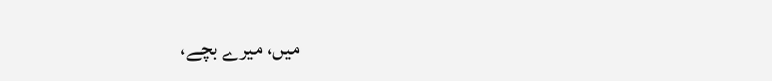میں، میرے بچے،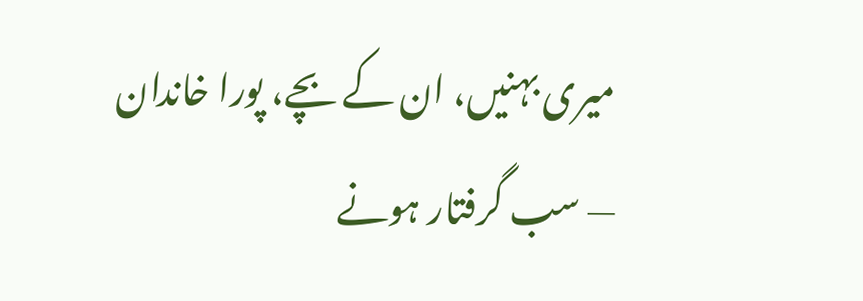میری بہنیں، ان کے بچے، پورا خاندان — سب گرفتار ہونے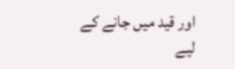اور قید میں جانے کے لیے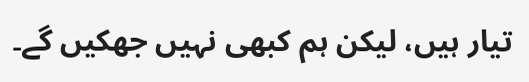تیار ہیں، لیکن ہم کبھی نہیں جھکیں گے۔